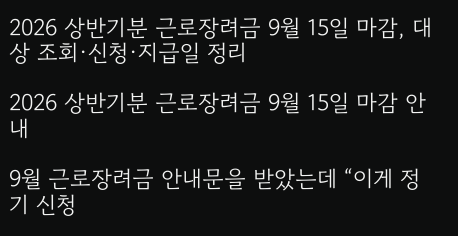2026 상반기분 근로장려금 9월 15일 마감, 대상 조회·신청·지급일 정리

2026 상반기분 근로장려금 9월 15일 마감 안내

9월 근로장려금 안내문을 받았는데 “이게 정기 신청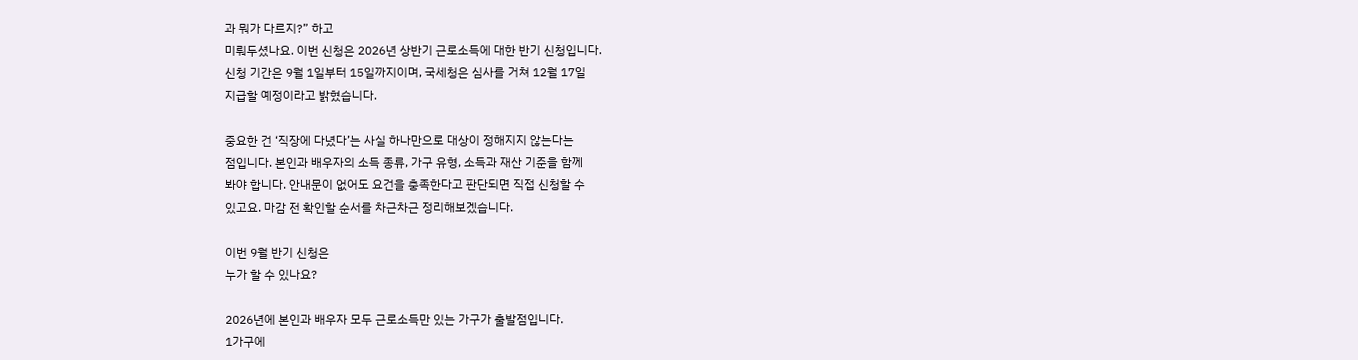과 뭐가 다르지?” 하고
미뤄두셨나요. 이번 신청은 2026년 상반기 근로소득에 대한 반기 신청입니다.
신청 기간은 9월 1일부터 15일까지이며, 국세청은 심사를 거쳐 12월 17일
지급할 예정이라고 밝혔습니다.

중요한 건 ‘직장에 다녔다’는 사실 하나만으로 대상이 정해지지 않는다는
점입니다. 본인과 배우자의 소득 종류, 가구 유형, 소득과 재산 기준을 함께
봐야 합니다. 안내문이 없어도 요건을 충족한다고 판단되면 직접 신청할 수
있고요. 마감 전 확인할 순서를 차근차근 정리해보겠습니다.

이번 9월 반기 신청은
누가 할 수 있나요?

2026년에 본인과 배우자 모두 근로소득만 있는 가구가 출발점입니다.
1가구에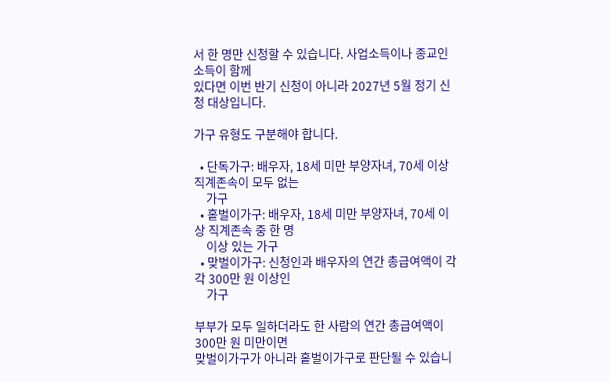서 한 명만 신청할 수 있습니다. 사업소득이나 종교인소득이 함께
있다면 이번 반기 신청이 아니라 2027년 5월 정기 신청 대상입니다.

가구 유형도 구분해야 합니다.

  • 단독가구: 배우자, 18세 미만 부양자녀, 70세 이상 직계존속이 모두 없는
    가구
  • 홑벌이가구: 배우자, 18세 미만 부양자녀, 70세 이상 직계존속 중 한 명
    이상 있는 가구
  • 맞벌이가구: 신청인과 배우자의 연간 총급여액이 각각 300만 원 이상인
    가구

부부가 모두 일하더라도 한 사람의 연간 총급여액이 300만 원 미만이면
맞벌이가구가 아니라 홑벌이가구로 판단될 수 있습니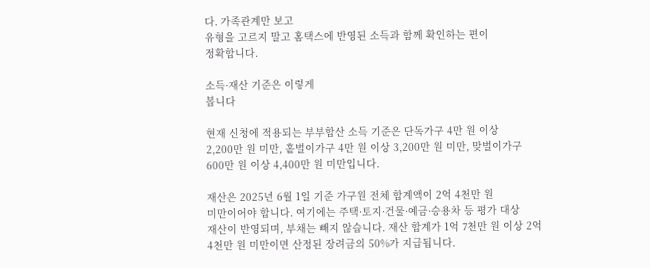다. 가족관계만 보고
유형을 고르지 말고 홈택스에 반영된 소득과 함께 확인하는 편이
정확합니다.

소득·재산 기준은 이렇게
봅니다

현재 신청에 적용되는 부부합산 소득 기준은 단독가구 4만 원 이상
2,200만 원 미만, 홑벌이가구 4만 원 이상 3,200만 원 미만, 맞벌이가구
600만 원 이상 4,400만 원 미만입니다.

재산은 2025년 6월 1일 기준 가구원 전체 합계액이 2억 4천만 원
미만이어야 합니다. 여기에는 주택·토지·건물·예금·승용차 등 평가 대상
재산이 반영되며, 부채는 빼지 않습니다. 재산 합계가 1억 7천만 원 이상 2억
4천만 원 미만이면 산정된 장려금의 50%가 지급됩니다.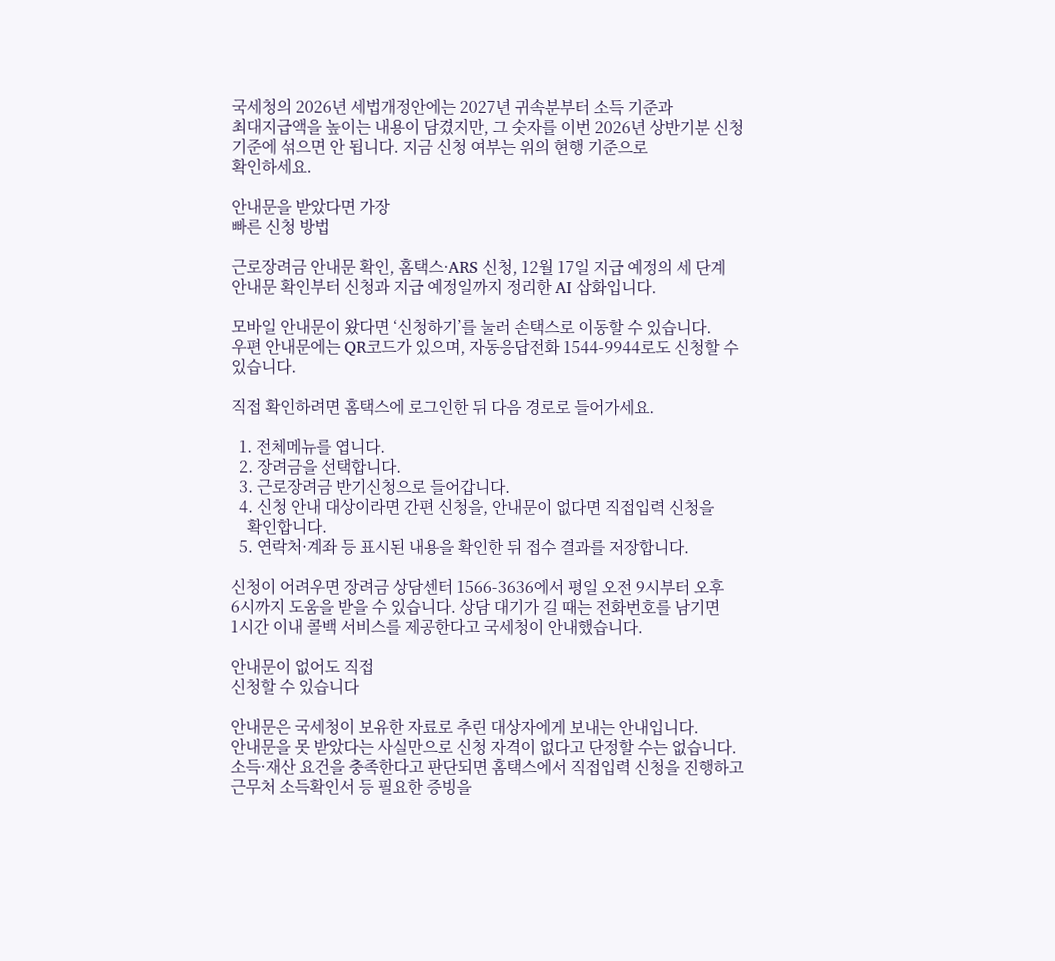국세청의 2026년 세법개정안에는 2027년 귀속분부터 소득 기준과
최대지급액을 높이는 내용이 담겼지만, 그 숫자를 이번 2026년 상반기분 신청
기준에 섞으면 안 됩니다. 지금 신청 여부는 위의 현행 기준으로
확인하세요.

안내문을 받았다면 가장
빠른 신청 방법

근로장려금 안내문 확인, 홈택스·ARS 신청, 12월 17일 지급 예정의 세 단계
안내문 확인부터 신청과 지급 예정일까지 정리한 AI 삽화입니다.

모바일 안내문이 왔다면 ‘신청하기’를 눌러 손택스로 이동할 수 있습니다.
우편 안내문에는 QR코드가 있으며, 자동응답전화 1544-9944로도 신청할 수
있습니다.

직접 확인하려면 홈택스에 로그인한 뒤 다음 경로로 들어가세요.

  1. 전체메뉴를 엽니다.
  2. 장려금을 선택합니다.
  3. 근로장려금 반기신청으로 들어갑니다.
  4. 신청 안내 대상이라면 간편 신청을, 안내문이 없다면 직접입력 신청을
    확인합니다.
  5. 연락처·계좌 등 표시된 내용을 확인한 뒤 접수 결과를 저장합니다.

신청이 어려우면 장려금 상담센터 1566-3636에서 평일 오전 9시부터 오후
6시까지 도움을 받을 수 있습니다. 상담 대기가 길 때는 전화번호를 남기면
1시간 이내 콜백 서비스를 제공한다고 국세청이 안내했습니다.

안내문이 없어도 직접
신청할 수 있습니다

안내문은 국세청이 보유한 자료로 추린 대상자에게 보내는 안내입니다.
안내문을 못 받았다는 사실만으로 신청 자격이 없다고 단정할 수는 없습니다.
소득·재산 요건을 충족한다고 판단되면 홈택스에서 직접입력 신청을 진행하고
근무처 소득확인서 등 필요한 증빙을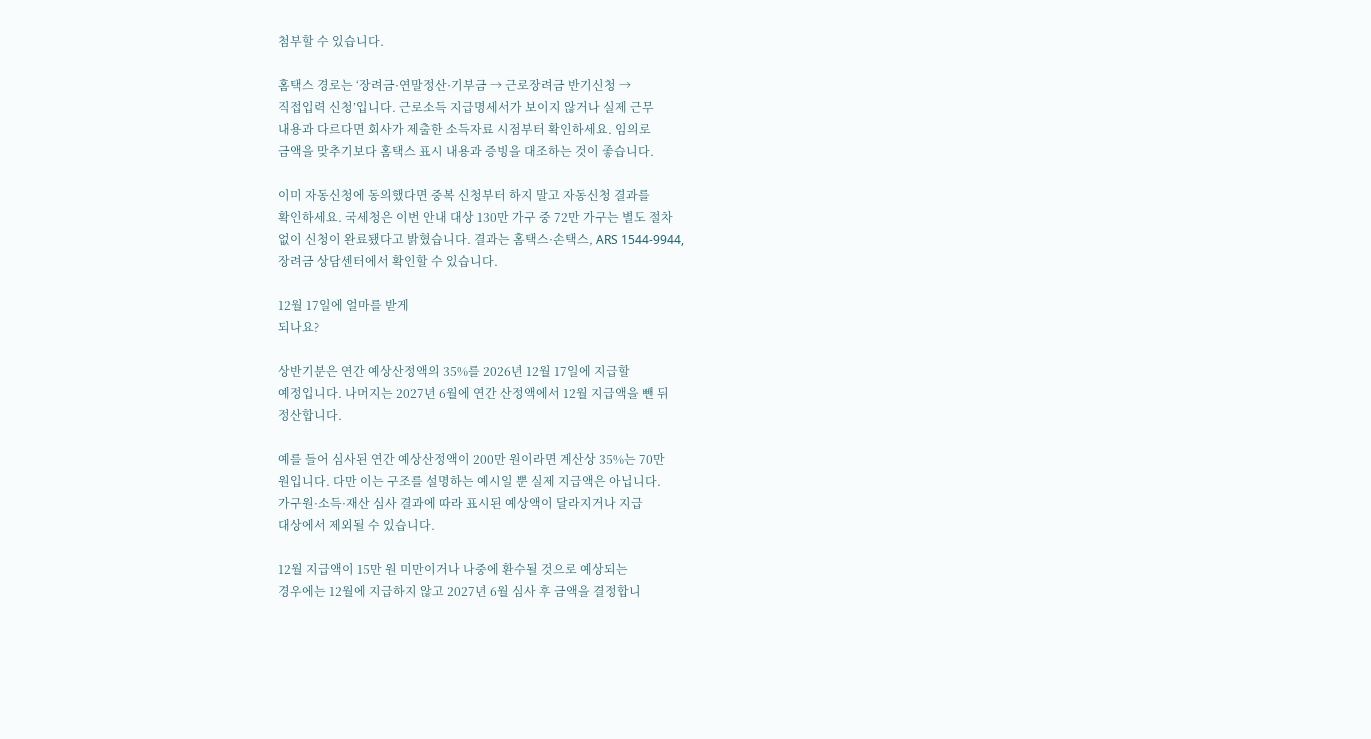첨부할 수 있습니다.

홈택스 경로는 ‘장려금·연말정산·기부금 → 근로장려금 반기신청 →
직접입력 신청’입니다. 근로소득 지급명세서가 보이지 않거나 실제 근무
내용과 다르다면 회사가 제출한 소득자료 시점부터 확인하세요. 임의로
금액을 맞추기보다 홈택스 표시 내용과 증빙을 대조하는 것이 좋습니다.

이미 자동신청에 동의했다면 중복 신청부터 하지 말고 자동신청 결과를
확인하세요. 국세청은 이번 안내 대상 130만 가구 중 72만 가구는 별도 절차
없이 신청이 완료됐다고 밝혔습니다. 결과는 홈택스·손택스, ARS 1544-9944,
장려금 상담센터에서 확인할 수 있습니다.

12월 17일에 얼마를 받게
되나요?

상반기분은 연간 예상산정액의 35%를 2026년 12월 17일에 지급할
예정입니다. 나머지는 2027년 6월에 연간 산정액에서 12월 지급액을 뺀 뒤
정산합니다.

예를 들어 심사된 연간 예상산정액이 200만 원이라면 계산상 35%는 70만
원입니다. 다만 이는 구조를 설명하는 예시일 뿐 실제 지급액은 아닙니다.
가구원·소득·재산 심사 결과에 따라 표시된 예상액이 달라지거나 지급
대상에서 제외될 수 있습니다.

12월 지급액이 15만 원 미만이거나 나중에 환수될 것으로 예상되는
경우에는 12월에 지급하지 않고 2027년 6월 심사 후 금액을 결정합니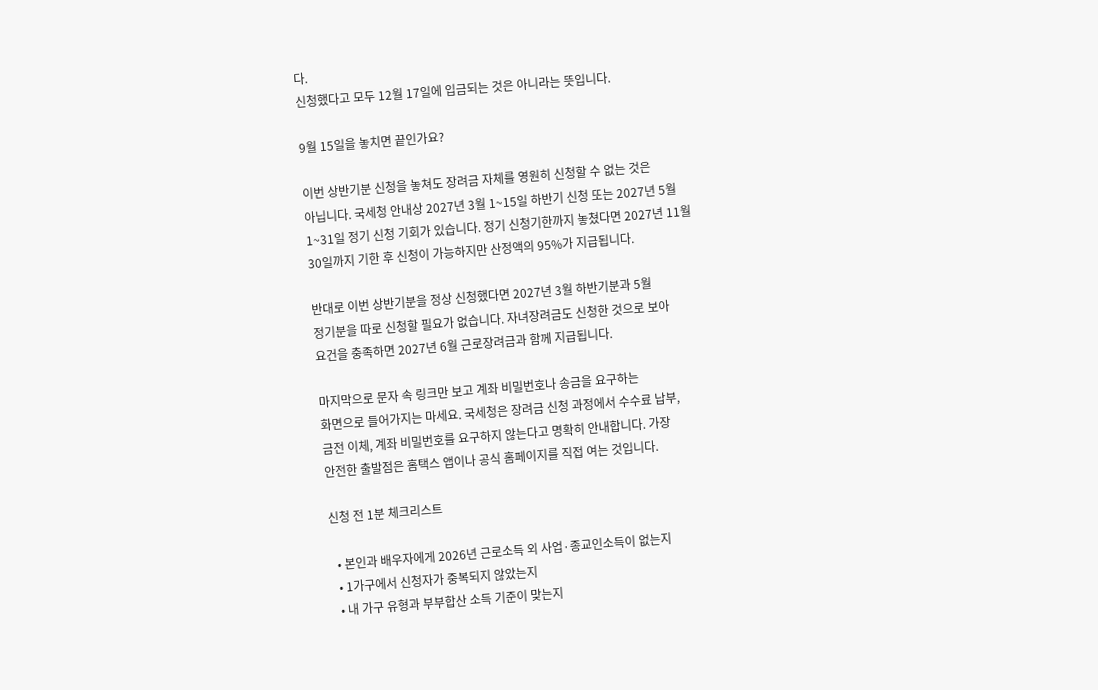다.
신청했다고 모두 12월 17일에 입금되는 것은 아니라는 뜻입니다.

9월 15일을 놓치면 끝인가요?

이번 상반기분 신청을 놓쳐도 장려금 자체를 영원히 신청할 수 없는 것은
아닙니다. 국세청 안내상 2027년 3월 1~15일 하반기 신청 또는 2027년 5월
1~31일 정기 신청 기회가 있습니다. 정기 신청기한까지 놓쳤다면 2027년 11월
30일까지 기한 후 신청이 가능하지만 산정액의 95%가 지급됩니다.

반대로 이번 상반기분을 정상 신청했다면 2027년 3월 하반기분과 5월
정기분을 따로 신청할 필요가 없습니다. 자녀장려금도 신청한 것으로 보아
요건을 충족하면 2027년 6월 근로장려금과 함께 지급됩니다.

마지막으로 문자 속 링크만 보고 계좌 비밀번호나 송금을 요구하는
화면으로 들어가지는 마세요. 국세청은 장려금 신청 과정에서 수수료 납부,
금전 이체, 계좌 비밀번호를 요구하지 않는다고 명확히 안내합니다. 가장
안전한 출발점은 홈택스 앱이나 공식 홈페이지를 직접 여는 것입니다.

신청 전 1분 체크리스트

  • 본인과 배우자에게 2026년 근로소득 외 사업·종교인소득이 없는지
  • 1가구에서 신청자가 중복되지 않았는지
  • 내 가구 유형과 부부합산 소득 기준이 맞는지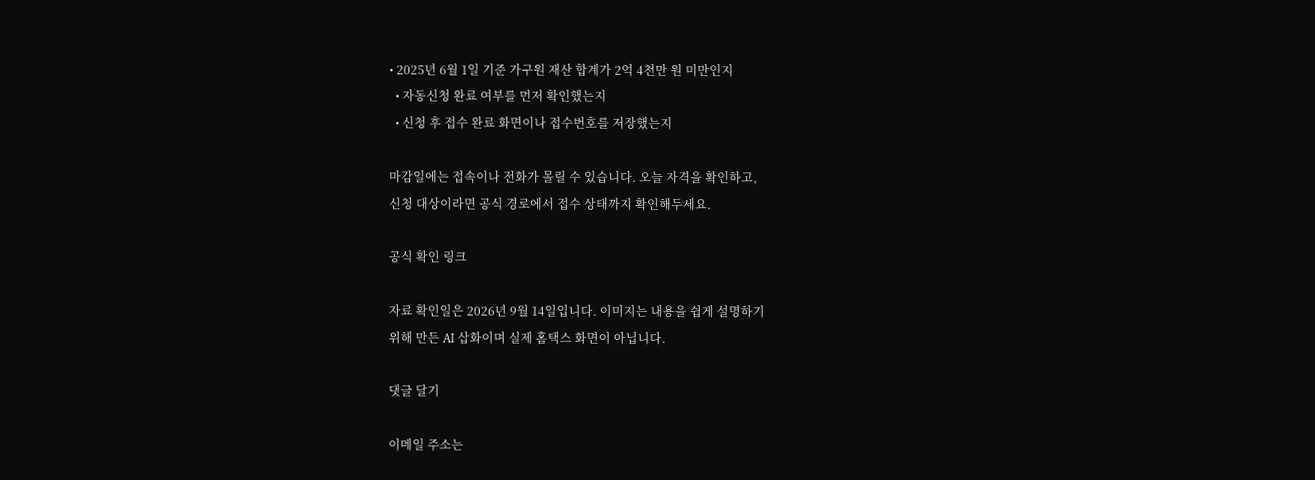• 2025년 6월 1일 기준 가구원 재산 합계가 2억 4천만 원 미만인지
  • 자동신청 완료 여부를 먼저 확인했는지
  • 신청 후 접수 완료 화면이나 접수번호를 저장했는지

마감일에는 접속이나 전화가 몰릴 수 있습니다. 오늘 자격을 확인하고,
신청 대상이라면 공식 경로에서 접수 상태까지 확인해두세요.

공식 확인 링크

자료 확인일은 2026년 9월 14일입니다. 이미지는 내용을 쉽게 설명하기
위해 만든 AI 삽화이며 실제 홈택스 화면이 아닙니다.

댓글 달기

이메일 주소는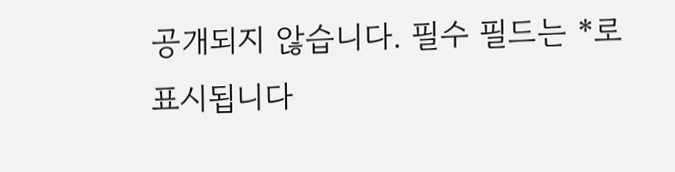공개되지 않습니다. 필수 필드는 *로 표시됩니다